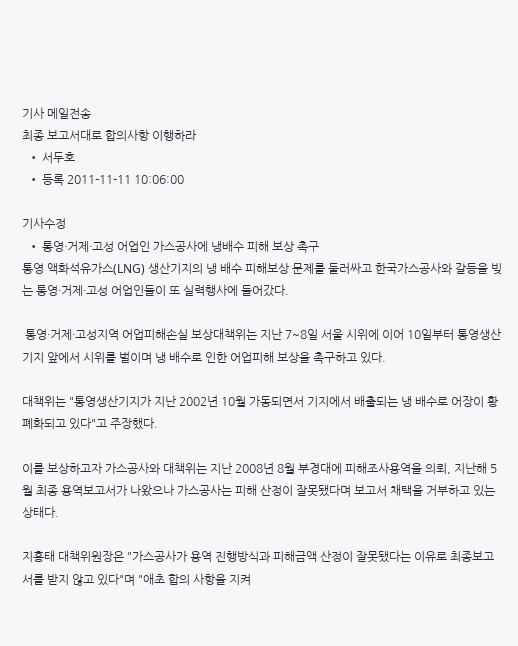기사 메일전송
최종 보고서대로 합의사항 이행하라
  • 서두호
  • 등록 2011-11-11 10:06:00

기사수정
  • 통영·거제·고성 어업인 가스공사에 냉배수 피해 보상 촉구
통영 액화석유가스(LNG) 생산기지의 냉 배수 피해보상 문제를 둘러싸고 한국가스공사와 갈등을 빚는 통영·거제·고성 어업인들이 또 실력행사에 들어갔다.

 통영·거제·고성지역 어업피해손실 보상대책위는 지난 7~8일 서울 시위에 이어 10일부터 통영생산기지 앞에서 시위를 벌이며 냉 배수로 인한 어업피해 보상을 촉구하고 있다.

대책위는 "통영생산기지가 지난 2002년 10월 가동되면서 기지에서 배출되는 냉 배수로 어장이 황폐화되고 있다"고 주장했다.

이를 보상하고자 가스공사와 대책위는 지난 2008년 8월 부경대에 피해조사용역을 의뢰, 지난해 5월 최종 용역보고서가 나왔으나 가스공사는 피해 산정이 잘못됐다며 보고서 채택을 거부하고 있는 상태다.

지홍태 대책위원장은 "가스공사가 용역 진행방식과 피해금액 산정이 잘못됐다는 이유로 최종보고서를 받지 않고 있다"며 "애초 합의 사항을 지켜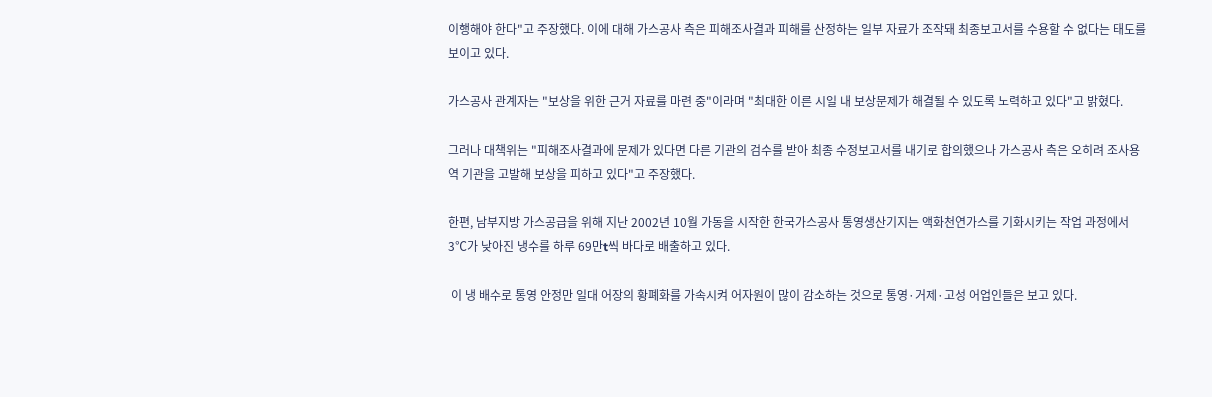이행해야 한다"고 주장했다. 이에 대해 가스공사 측은 피해조사결과 피해를 산정하는 일부 자료가 조작돼 최종보고서를 수용할 수 없다는 태도를 보이고 있다.

가스공사 관계자는 "보상을 위한 근거 자료를 마련 중"이라며 "최대한 이른 시일 내 보상문제가 해결될 수 있도록 노력하고 있다"고 밝혔다.

그러나 대책위는 "피해조사결과에 문제가 있다면 다른 기관의 검수를 받아 최종 수정보고서를 내기로 합의했으나 가스공사 측은 오히려 조사용역 기관을 고발해 보상을 피하고 있다"고 주장했다.

한편, 남부지방 가스공급을 위해 지난 2002년 10월 가동을 시작한 한국가스공사 통영생산기지는 액화천연가스를 기화시키는 작업 과정에서 3℃가 낮아진 냉수를 하루 69만t씩 바다로 배출하고 있다.

 이 냉 배수로 통영 안정만 일대 어장의 황폐화를 가속시켜 어자원이 많이 감소하는 것으로 통영·거제·고성 어업인들은 보고 있다.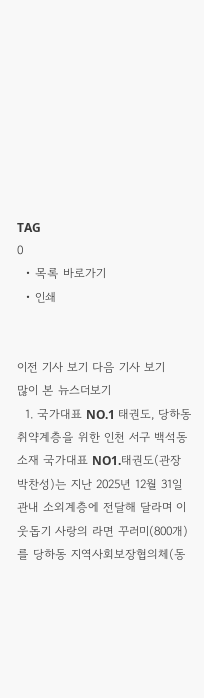TAG
0
  • 목록 바로가기
  • 인쇄


이전 기사 보기 다음 기사 보기
많이 본 뉴스더보기
  1. 국가대표 NO.1 태권도, 당하동 취약계층을 위한 인천 서구 백석동 소재 국가대표 NO1.태권도(관장 박찬성)는 지난 2025년 12월 31일 관내 소외계층에 전달해 달라며 이웃돕기 사랑의 라면 꾸러미(800개)를 당하동 지역사회보장협의체(동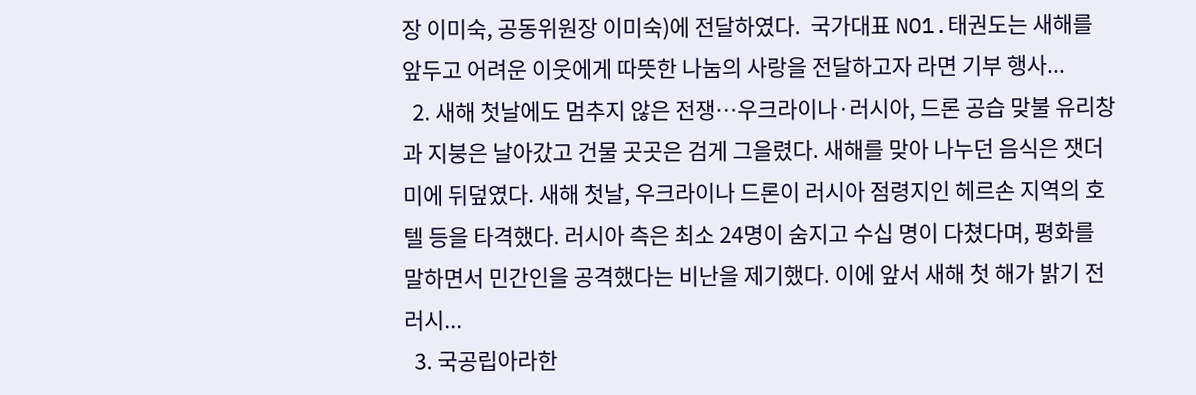장 이미숙, 공동위원장 이미숙)에 전달하였다.  국가대표 NO1.태권도는 새해를 앞두고 어려운 이웃에게 따뜻한 나눔의 사랑을 전달하고자 라면 기부 행사...
  2. 새해 첫날에도 멈추지 않은 전쟁…우크라이나·러시아, 드론 공습 맞불 유리창과 지붕은 날아갔고 건물 곳곳은 검게 그을렸다. 새해를 맞아 나누던 음식은 잿더미에 뒤덮였다. 새해 첫날, 우크라이나 드론이 러시아 점령지인 헤르손 지역의 호텔 등을 타격했다. 러시아 측은 최소 24명이 숨지고 수십 명이 다쳤다며, 평화를 말하면서 민간인을 공격했다는 비난을 제기했다. 이에 앞서 새해 첫 해가 밝기 전 러시...
  3. 국공립아라한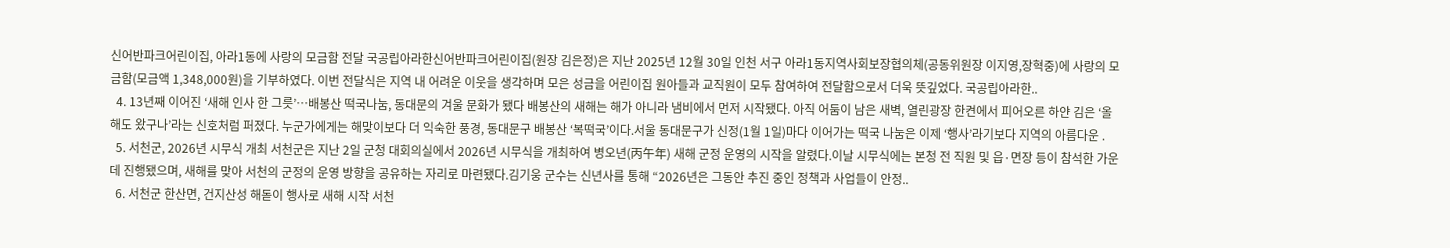신어반파크어린이집, 아라1동에 사랑의 모금함 전달 국공립아라한신어반파크어린이집(원장 김은정)은 지난 2025년 12월 30일 인천 서구 아라1동지역사회보장협의체(공동위원장 이지영,장혁중)에 사랑의 모금함(모금액 1,348,000원)을 기부하였다. 이번 전달식은 지역 내 어려운 이웃을 생각하며 모은 성금을 어린이집 원아들과 교직원이 모두 참여하여 전달함으로서 더욱 뜻깊었다. 국공립아라한..
  4. 13년째 이어진 ‘새해 인사 한 그릇’…배봉산 떡국나눔, 동대문의 겨울 문화가 됐다 배봉산의 새해는 해가 아니라 냄비에서 먼저 시작됐다. 아직 어둠이 남은 새벽, 열린광장 한켠에서 피어오른 하얀 김은 ‘올해도 왔구나’라는 신호처럼 퍼졌다. 누군가에게는 해맞이보다 더 익숙한 풍경, 동대문구 배봉산 ‘복떡국’이다.서울 동대문구가 신정(1월 1일)마다 이어가는 떡국 나눔은 이제 ‘행사’라기보다 지역의 아름다운 .
  5. 서천군, 2026년 시무식 개최 서천군은 지난 2일 군청 대회의실에서 2026년 시무식을 개최하여 병오년(丙午年) 새해 군정 운영의 시작을 알렸다.이날 시무식에는 본청 전 직원 및 읍·면장 등이 참석한 가운데 진행됐으며, 새해를 맞아 서천의 군정의 운영 방향을 공유하는 자리로 마련됐다.김기웅 군수는 신년사를 통해 “2026년은 그동안 추진 중인 정책과 사업들이 안정..
  6. 서천군 한산면, 건지산성 해돋이 행사로 새해 시작 서천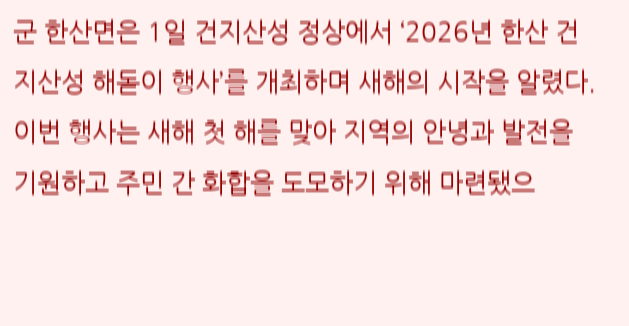군 한산면은 1일 건지산성 정상에서 ‘2026년 한산 건지산성 해돋이 행사’를 개최하며 새해의 시작을 알렸다.이번 행사는 새해 첫 해를 맞아 지역의 안녕과 발전을 기원하고 주민 간 화합을 도모하기 위해 마련됐으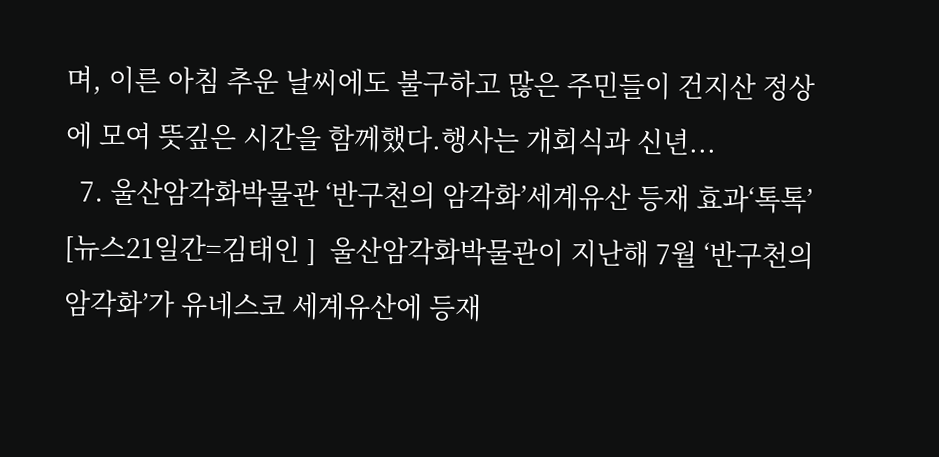며, 이른 아침 추운 날씨에도 불구하고 많은 주민들이 건지산 정상에 모여 뜻깊은 시간을 함께했다.행사는 개회식과 신년...
  7. 울산암각화박물관 ‘반구천의 암각화’세계유산 등재 효과‘톡톡’ [뉴스21일간=김태인 ]  울산암각화박물관이 지난해 7월 ‘반구천의 암각화’가 유네스코 세계유산에 등재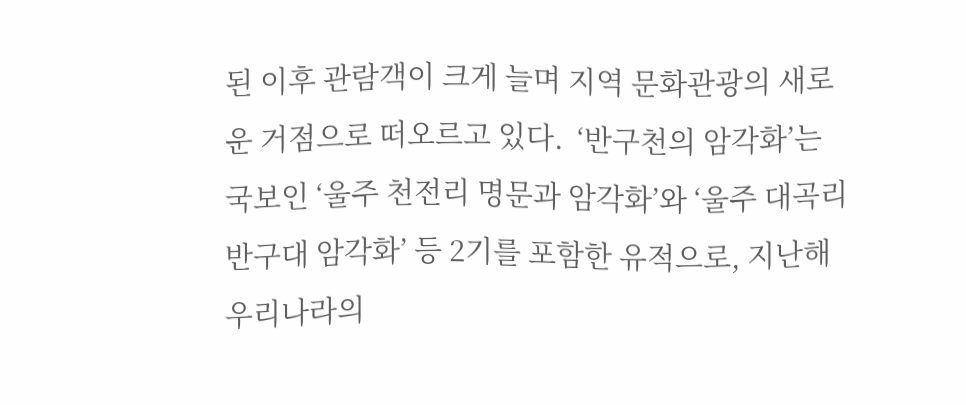된 이후 관람객이 크게 늘며 지역 문화관광의 새로운 거점으로 떠오르고 있다.  ‘반구천의 암각화’는 국보인 ‘울주 천전리 명문과 암각화’와 ‘울주 대곡리 반구대 암각화’ 등 2기를 포함한 유적으로, 지난해 우리나라의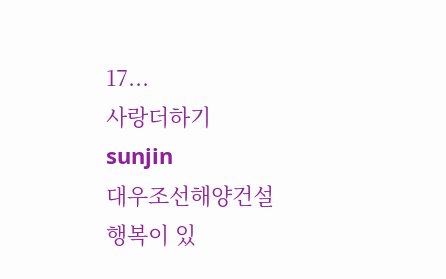17...
사랑더하기
sunjin
대우조선해양건설
행복이 있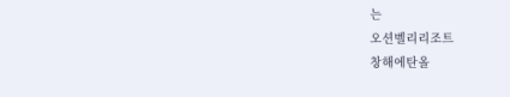는
오션벨리리조트
창해에탄올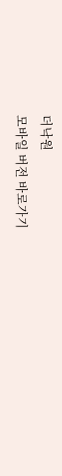더낙원
모바일 버전 바로가기